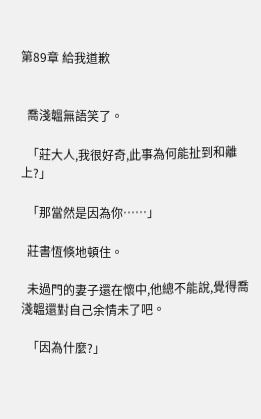第89章 給我道歉


  喬淺韞無語笑了。

  「莊大人,我很好奇,此事為何能扯到和離上?」

  「那當然是因為你……」

  莊書恆倏地頓住。

  未過門的妻子還在懷中,他總不能說,覺得喬淺韞還對自己余情未了吧。

  「因為什麼?」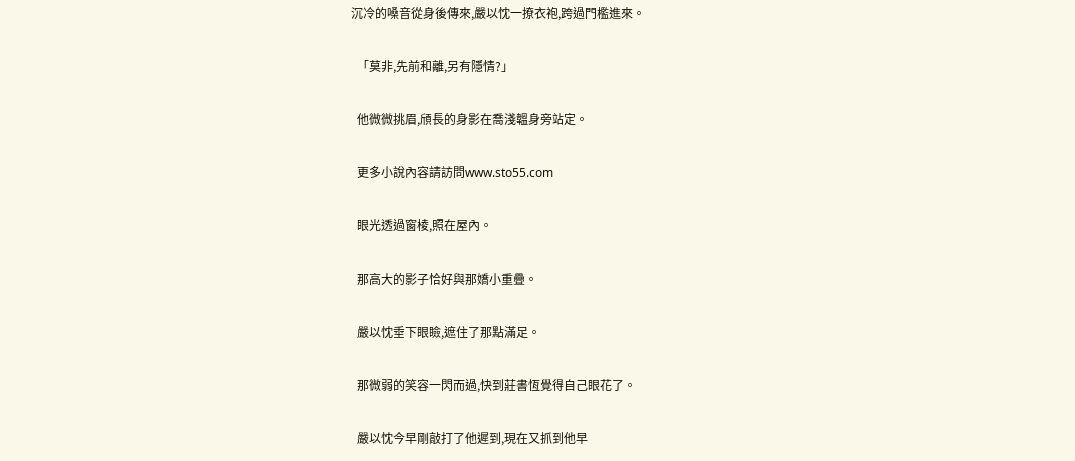沉冷的嗓音從身後傳來,嚴以忱一撩衣袍,跨過門檻進來。

  「莫非,先前和離,另有隱情?」

  他微微挑眉,頎長的身影在喬淺韞身旁站定。

  更多小說內容請訪問www.sto55.com

  眼光透過窗棱,照在屋內。

  那高大的影子恰好與那嬌小重疊。

  嚴以忱垂下眼瞼,遮住了那點滿足。

  那微弱的笑容一閃而過,快到莊書恆覺得自己眼花了。

  嚴以忱今早剛敲打了他遲到,現在又抓到他早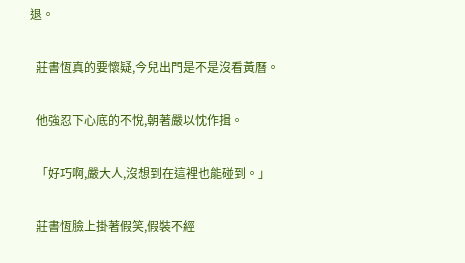退。

  莊書恆真的要懷疑,今兒出門是不是沒看黃曆。

  他強忍下心底的不悅,朝著嚴以忱作揖。

  「好巧啊,嚴大人,沒想到在這裡也能碰到。」

  莊書恆臉上掛著假笑,假裝不經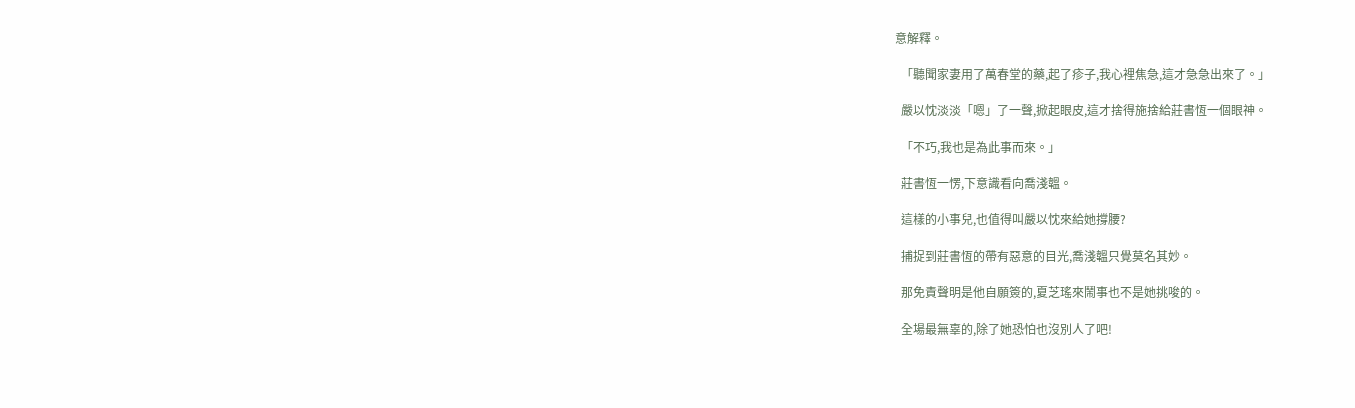意解釋。

  「聽聞家妻用了萬春堂的藥,起了疹子,我心裡焦急,這才急急出來了。」

  嚴以忱淡淡「嗯」了一聲,掀起眼皮,這才捨得施捨給莊書恆一個眼神。

  「不巧,我也是為此事而來。」

  莊書恆一愣,下意識看向喬淺韞。

  這樣的小事兒,也值得叫嚴以忱來給她撐腰?

  捕捉到莊書恆的帶有惡意的目光,喬淺韞只覺莫名其妙。

  那免責聲明是他自願簽的,夏芝瑤來鬧事也不是她挑唆的。

  全場最無辜的,除了她恐怕也沒別人了吧!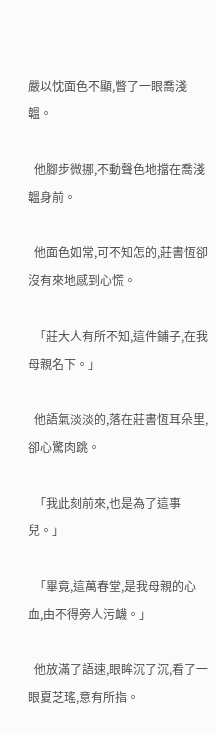嚴以忱面色不顯,瞥了一眼喬淺韞。

  他腳步微挪,不動聲色地擋在喬淺韞身前。

  他面色如常,可不知怎的,莊書恆卻沒有來地感到心慌。

  「莊大人有所不知,這件鋪子,在我母親名下。」

  他語氣淡淡的,落在莊書恆耳朵里,卻心驚肉跳。

  「我此刻前來,也是為了這事兒。」

  「畢竟,這萬春堂,是我母親的心血,由不得旁人污衊。」

  他放滿了語速,眼眸沉了沉,看了一眼夏芝瑤,意有所指。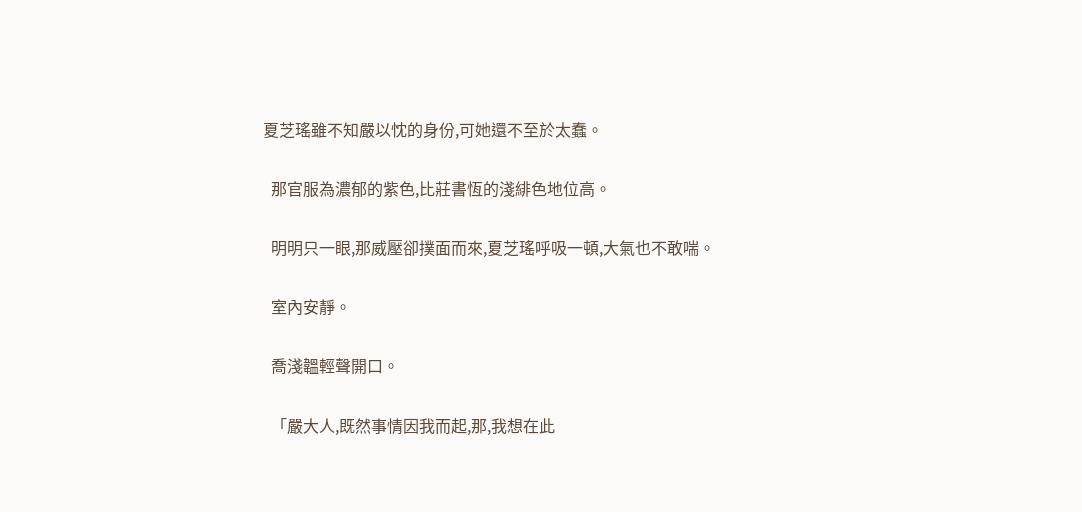夏芝瑤雖不知嚴以忱的身份,可她還不至於太蠢。

  那官服為濃郁的紫色,比莊書恆的淺緋色地位高。

  明明只一眼,那威壓卻撲面而來,夏芝瑤呼吸一頓,大氣也不敢喘。

  室內安靜。

  喬淺韞輕聲開口。

  「嚴大人,既然事情因我而起,那,我想在此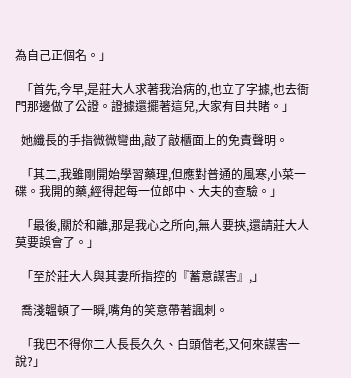為自己正個名。」

  「首先,今早,是莊大人求著我治病的,也立了字據,也去衙門那邊做了公證。證據還擺著這兒,大家有目共睹。」

  她纖長的手指微微彎曲,敲了敲櫃面上的免責聲明。

  「其二,我雖剛開始學習藥理,但應對普通的風寒,小菜一碟。我開的藥,經得起每一位郎中、大夫的查驗。」

  「最後,關於和離,那是我心之所向,無人要挾,還請莊大人莫要誤會了。」

  「至於莊大人與其妻所指控的『蓄意謀害』,」

  喬淺韞頓了一瞬,嘴角的笑意帶著諷刺。

  「我巴不得你二人長長久久、白頭偕老,又何來謀害一說?」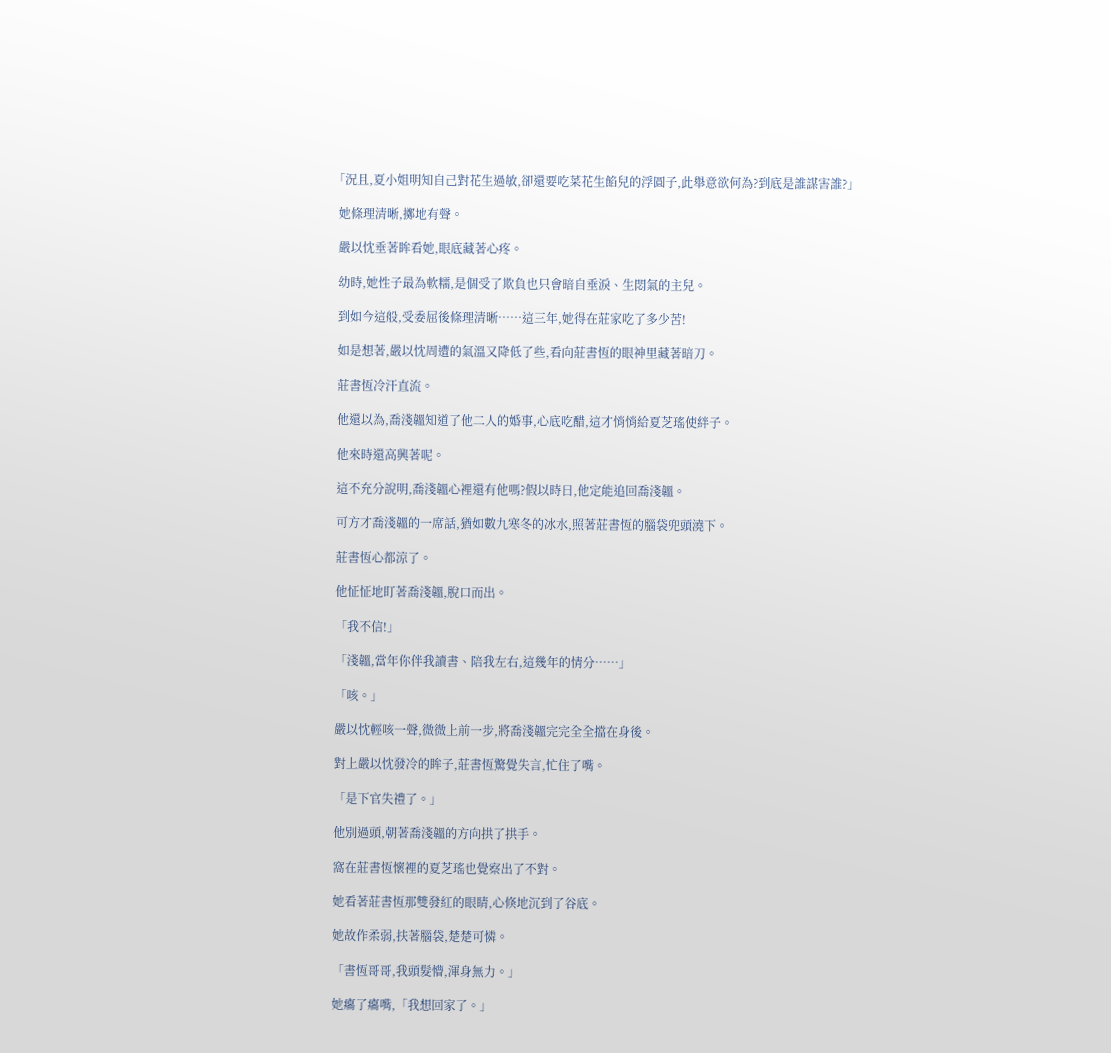「況且,夏小姐明知自己對花生過敏,卻還要吃菜花生餡兒的浮圓子,此舉意欲何為?到底是誰謀害誰?」

  她條理清晰,擲地有聲。

  嚴以忱垂著眸看她,眼底藏著心疼。

  幼時,她性子最為軟糯,是個受了欺負也只會暗自垂淚、生悶氣的主兒。

  到如今這般,受委屈後條理清晰……這三年,她得在莊家吃了多少苦!

  如是想著,嚴以忱周遭的氣溫又降低了些,看向莊書恆的眼神里藏著暗刀。

  莊書恆冷汗直流。

  他還以為,喬淺韞知道了他二人的婚事,心底吃醋,這才悄悄給夏芝瑤使絆子。

  他來時還高興著呢。

  這不充分說明,喬淺韞心裡還有他嗎?假以時日,他定能追回喬淺韞。

  可方才喬淺韞的一席話,猶如數九寒冬的冰水,照著莊書恆的腦袋兜頭澆下。

  莊書恆心都涼了。

  他怔怔地盯著喬淺韞,脫口而出。

  「我不信!」

  「淺韞,當年你伴我讀書、陪我左右,這幾年的情分……」

  「咳。」

  嚴以忱輕咳一聲,微微上前一步,將喬淺韞完完全全擋在身後。

  對上嚴以忱發冷的眸子,莊書恆驚覺失言,忙住了嘴。

  「是下官失禮了。」

  他別過頭,朝著喬淺韞的方向拱了拱手。

  窩在莊書恆懷裡的夏芝瑤也覺察出了不對。

  她看著莊書恆那雙發紅的眼睛,心倏地沉到了谷底。

  她故作柔弱,扶著腦袋,楚楚可憐。

  「書恆哥哥,我頭髮懵,渾身無力。」

  她癟了癟嘴,「我想回家了。」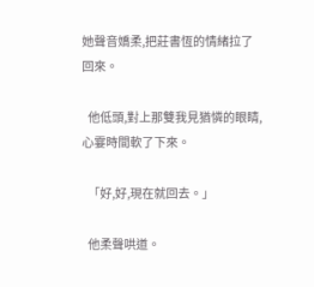她聲音嬌柔,把莊書恆的情緒拉了回來。

  他低頭,對上那雙我見猶憐的眼睛,心霎時間軟了下來。

  「好,好,現在就回去。」

  他柔聲哄道。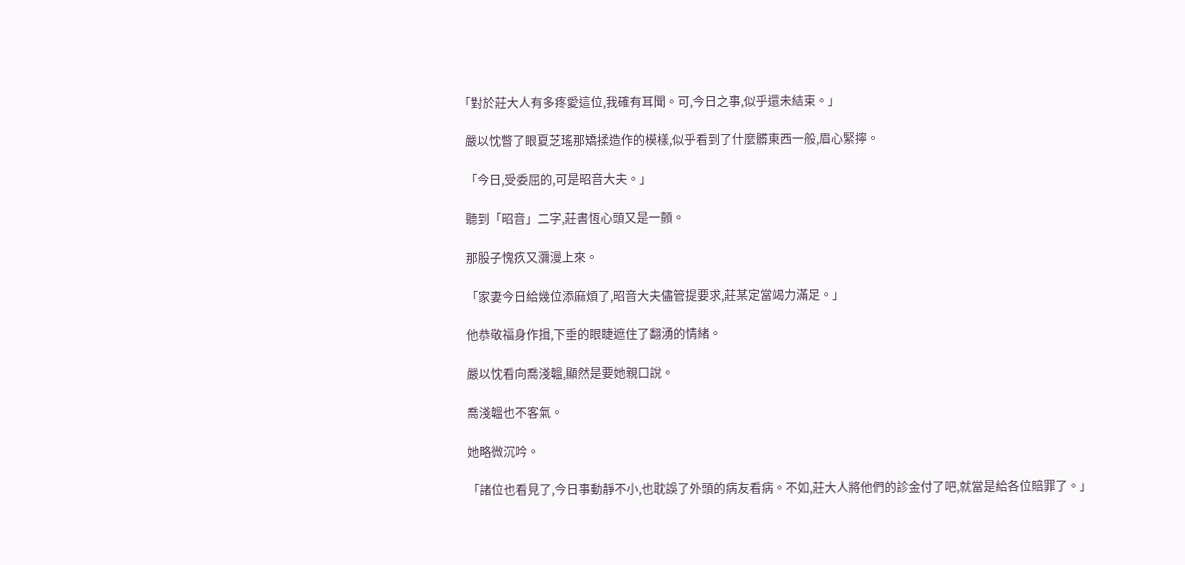「對於莊大人有多疼愛這位,我確有耳聞。可,今日之事,似乎還未結束。」

  嚴以忱瞥了眼夏芝瑤那矯揉造作的模樣,似乎看到了什麼髒東西一般,眉心緊擰。

  「今日,受委屈的,可是昭音大夫。」

  聽到「昭音」二字,莊書恆心頭又是一顫。

  那股子愧疚又瀰漫上來。

  「家妻今日給幾位添麻煩了,昭音大夫儘管提要求,莊某定當竭力滿足。」

  他恭敬福身作揖,下垂的眼睫遮住了翻湧的情緒。

  嚴以忱看向喬淺韞,顯然是要她親口說。

  喬淺韞也不客氣。

  她略微沉吟。

  「諸位也看見了,今日事動靜不小,也耽誤了外頭的病友看病。不如,莊大人將他們的診金付了吧,就當是給各位賠罪了。」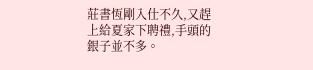莊書恆剛入仕不久,又趕上給夏家下聘禮,手頭的銀子並不多。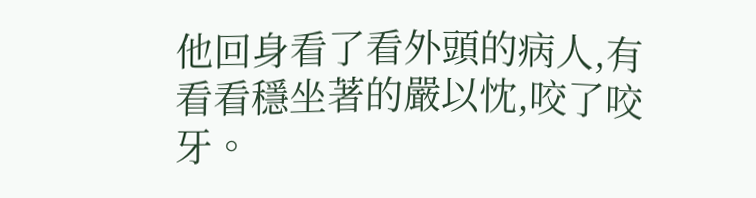他回身看了看外頭的病人,有看看穩坐著的嚴以忱,咬了咬牙。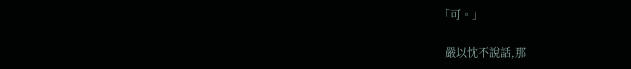「可。」

  嚴以忱不說話,那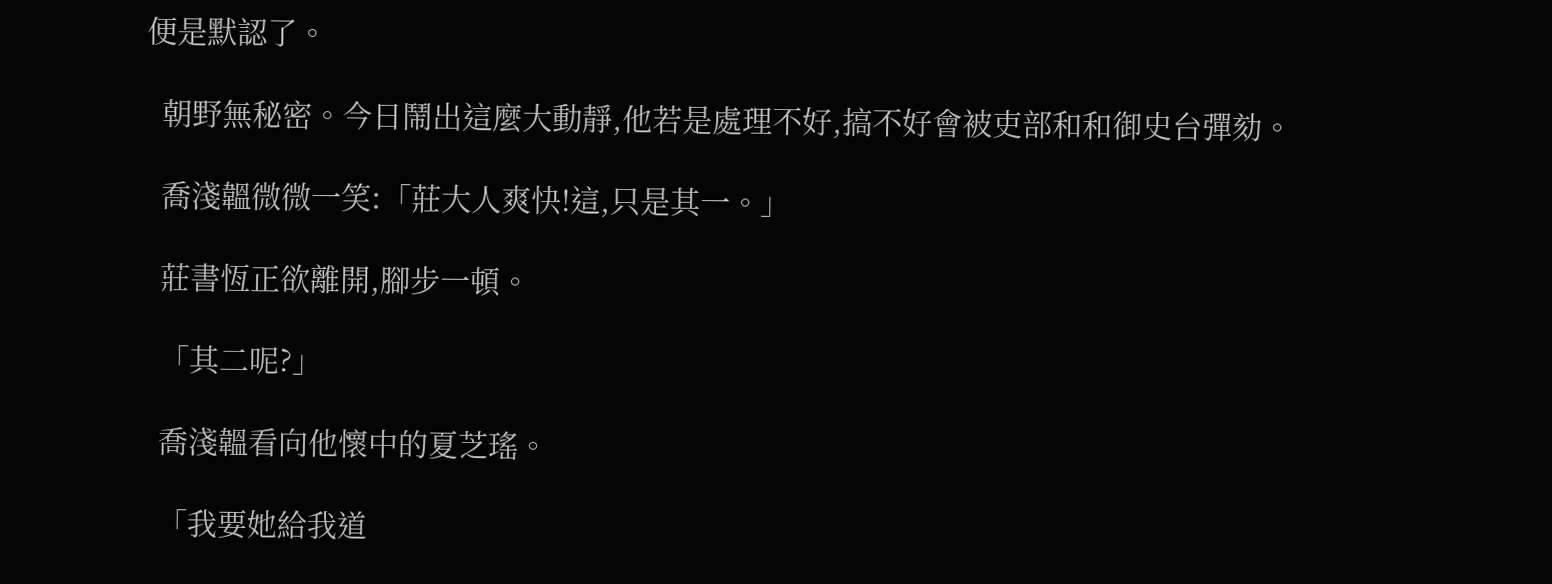便是默認了。

  朝野無秘密。今日鬧出這麼大動靜,他若是處理不好,搞不好會被吏部和和御史台彈劾。

  喬淺韞微微一笑:「莊大人爽快!這,只是其一。」

  莊書恆正欲離開,腳步一頓。

  「其二呢?」

  喬淺韞看向他懷中的夏芝瑤。

  「我要她給我道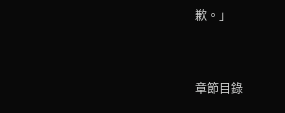歉。」


章節目錄